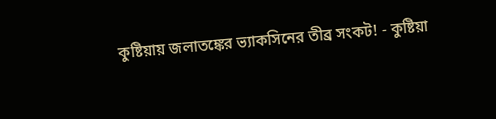কুষ্টিয়ায় জলাতঙ্কের ভ্যাকসিনের তীব্র সংকট! - কুষ্টিয়া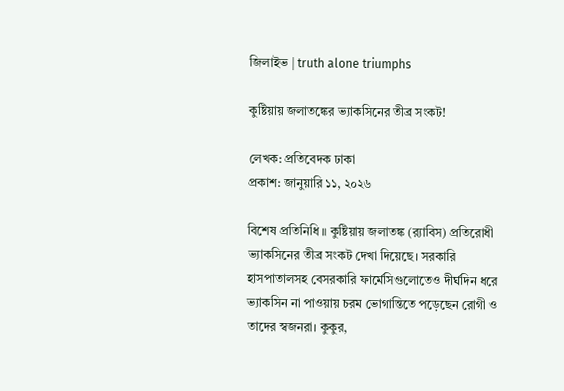জিলাইভ | truth alone triumphs

কুষ্টিয়ায় জলাতঙ্কের ভ্যাকসিনের তীব্র সংকট!

লেখক: প্রতিবেদক ঢাকা
প্রকাশ: জানুয়ারি ১১, ২০২৬

বিশেষ প্রতিনিধি ॥ কুষ্টিয়ায় জলাতঙ্ক (র‌্যাবিস) প্রতিরোধী ভ্যাকসিনের তীব্র সংকট দেখা দিয়েছে। সরকারি হাসপাতালসহ বেসরকারি ফার্মেসিগুলোতেও দীর্ঘদিন ধরে ভ্যাকসিন না পাওয়ায় চরম ভোগান্তিতে পড়েছেন রোগী ও তাদের স্বজনরা। কুকুর,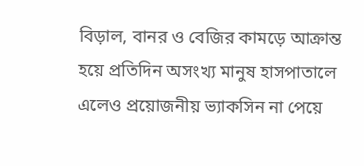বিড়াল, বানর ও বেজির কামড়ে আক্রান্ত হয়ে প্রতিদিন অসংখ্য মানুষ হাসপাতালে এলেও প্রয়োজনীয় ভ্যাকসিন না পেয়ে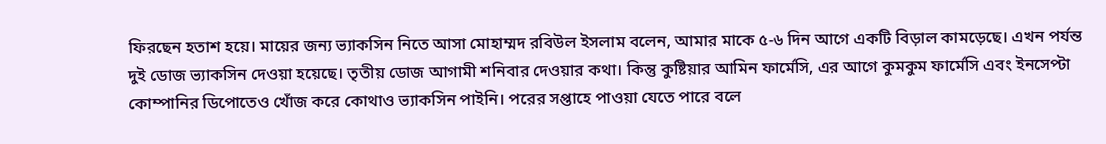ফিরছেন হতাশ হয়ে। মায়ের জন্য ভ্যাকসিন নিতে আসা মোহাম্মদ রবিউল ইসলাম বলেন, আমার মাকে ৫-৬ দিন আগে একটি বিড়াল কামড়েছে। এখন পর্যন্ত দুই ডোজ ভ্যাকসিন দেওয়া হয়েছে। তৃতীয় ডোজ আগামী শনিবার দেওয়ার কথা। কিন্তু কুষ্টিয়ার আমিন ফার্মেসি, এর আগে কুমকুম ফার্মেসি এবং ইনসেপ্টা কোম্পানির ডিপোতেও খোঁজ করে কোথাও ভ্যাকসিন পাইনি। পরের সপ্তাহে পাওয়া যেতে পারে বলে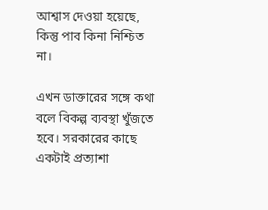আশ্বাস দেওয়া হয়েছে, কিন্তু পাব কিনা নিশ্চিত না।

এখন ডাক্তারের সঙ্গে কথা বলে বিকল্প ব্যবস্থা খুঁজতে হবে। সরকারের কাছে একটাই প্রত্যাশা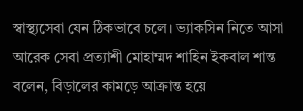স্বাস্থ্যসেবা যেন ঠিকভাবে চলে। ভ্যাকসিন নিতে আসা আরেক সেবা প্রত্যাশী মোহাম্মদ শাহিন ইকবাল শান্ত বলেন, বিড়ালের কামড়ে আক্রান্ত হয়ে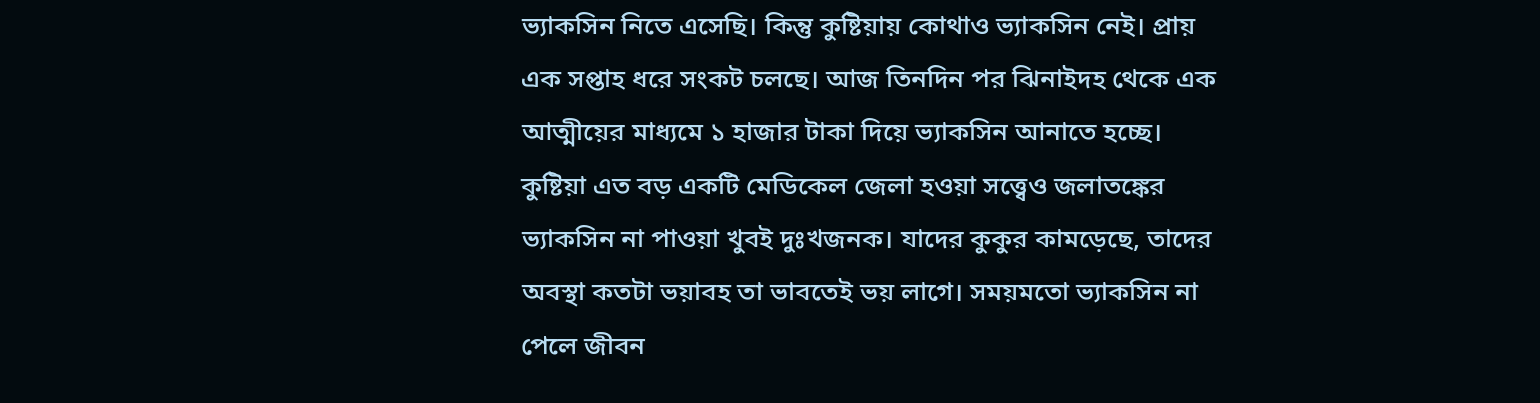ভ্যাকসিন নিতে এসেছি। কিন্তু কুষ্টিয়ায় কোথাও ভ্যাকসিন নেই। প্রায় এক সপ্তাহ ধরে সংকট চলছে। আজ তিনদিন পর ঝিনাইদহ থেকে এক আত্মীয়ের মাধ্যমে ১ হাজার টাকা দিয়ে ভ্যাকসিন আনাতে হচ্ছে। কুষ্টিয়া এত বড় একটি মেডিকেল জেলা হওয়া সত্ত্বেও জলাতঙ্কের ভ্যাকসিন না পাওয়া খুবই দুঃখজনক। যাদের কুকুর কামড়েছে, তাদের অবস্থা কতটা ভয়াবহ তা ভাবতেই ভয় লাগে। সময়মতো ভ্যাকসিন না পেলে জীবন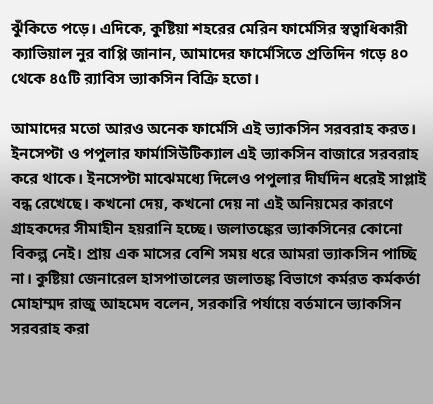ঝুঁকিতে পড়ে। এদিকে, কুষ্টিয়া শহরের মেরিন ফার্মেসির স্বত্বাধিকারী ক্যাভিয়াল নুর বাপ্পি জানান, আমাদের ফার্মেসিতে প্রতিদিন গড়ে ৪০ থেকে ৪৫টি র‌্যাবিস ভ্যাকসিন বিক্রি হতো।

আমাদের মতো আরও অনেক ফার্মেসি এই ভ্যাকসিন সরবরাহ করত। ইনসেপ্টা ও পপুলার ফার্মাসিউটিক্যাল এই ভ্যাকসিন বাজারে সরবরাহ করে থাকে। ইনসেপ্টা মাঝেমধ্যে দিলেও পপুলার দীর্ঘদিন ধরেই সাপ্লাই বন্ধ রেখেছে। কখনো দেয়, কখনো দেয় না এই অনিয়মের কারণে গ্রাহকদের সীমাহীন হয়রানি হচ্ছে। জলাতঙ্কের ভ্যাকসিনের কোনো বিকল্প নেই। প্রায় এক মাসের বেশি সময় ধরে আমরা ভ্যাকসিন পাচ্ছি না। কুষ্টিয়া জেনারেল হাসপাতালের জলাতঙ্ক বিভাগে কর্মরত কর্মকর্তা মোহাম্মদ রাজু আহমেদ বলেন, সরকারি পর্যায়ে বর্তমানে ভ্যাকসিন সরবরাহ করা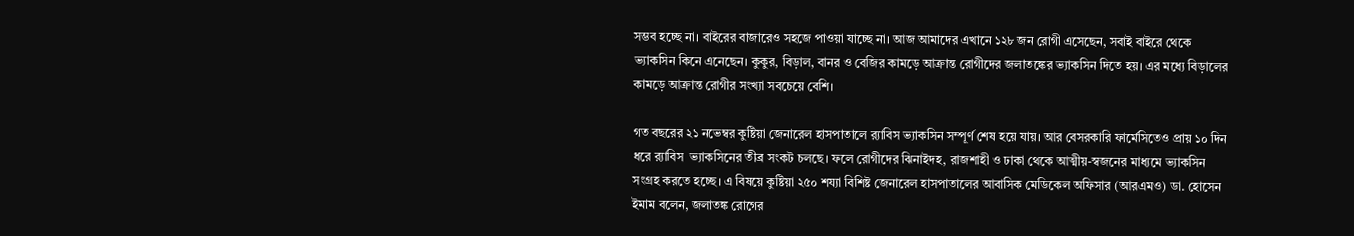সম্ভব হচ্ছে না। বাইরের বাজারেও সহজে পাওয়া যাচ্ছে না। আজ আমাদের এখানে ১২৮ জন রোগী এসেছেন, সবাই বাইরে থেকে ভ্যাকসিন কিনে এনেছেন। কুকুর, বিড়াল, বানর ও বেজির কামড়ে আক্রান্ত রোগীদের জলাতঙ্কের ভ্যাকসিন দিতে হয়। এর মধ্যে বিড়ালের কামড়ে আক্রান্ত রোগীর সংখ্যা সবচেয়ে বেশি।

গত বছরের ২১ নভেম্বর কুষ্টিয়া জেনারেল হাসপাতালে র‌্যাবিস ভ্যাকসিন সম্পূর্ণ শেষ হয়ে যায়। আর বেসরকারি ফার্মেসিতেও প্রায় ১০ দিন ধরে র‌্যাবিস  ভ্যাকসিনের তীব্র সংকট চলছে। ফলে রোগীদের ঝিনাইদহ, রাজশাহী ও ঢাকা থেকে আত্মীয়-স্বজনের মাধ্যমে ভ্যাকসিন সংগ্রহ করতে হচ্ছে। এ বিষয়ে কুষ্টিয়া ২৫০ শয্যা বিশিষ্ট জেনারেল হাসপাতালের আবাসিক মেডিকেল অফিসার (আরএমও) ডা. হোসেন ইমাম বলেন, জলাতঙ্ক রোগের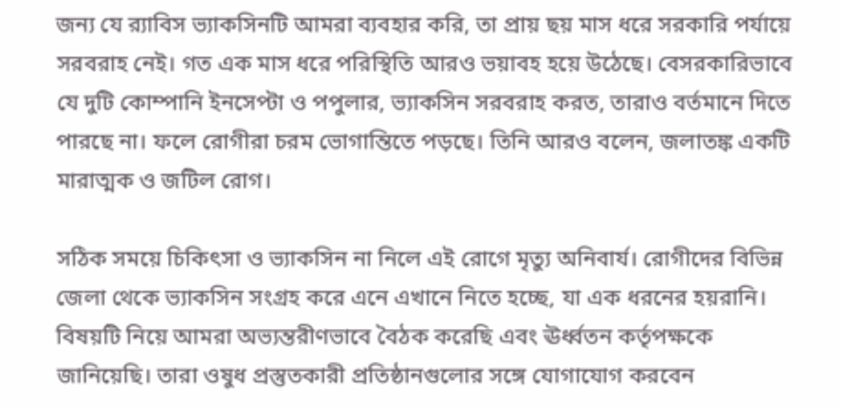জন্য যে র‌্যাবিস ভ্যাকসিনটি আমরা ব্যবহার করি, তা প্রায় ছয় মাস ধরে সরকারি পর্যায়ে সরবরাহ নেই। গত এক মাস ধরে পরিস্থিতি আরও ভয়াবহ হয়ে উঠেছে। বেসরকারিভাবে যে দুটি কোম্পানি ইনসেপ্টা ও পপুলার, ভ্যাকসিন সরবরাহ করত, তারাও বর্তমানে দিতে পারছে না। ফলে রোগীরা চরম ভোগান্তিতে পড়ছে। তিনি আরও বলেন, জলাতঙ্ক একটি মারাত্মক ও জটিল রোগ।

সঠিক সময়ে চিকিৎসা ও ভ্যাকসিন না নিলে এই রোগে মৃত্যু অনিবার্য। রোগীদের বিভিন্ন জেলা থেকে ভ্যাকসিন সংগ্রহ করে এনে এখানে নিতে হচ্ছে, যা এক ধরনের হয়রানি। বিষয়টি নিয়ে আমরা অভ্যন্তরীণভাবে বৈঠক করেছি এবং ঊর্ধ্বতন কর্তৃপক্ষকে জানিয়েছি। তারা ওষুধ প্রস্তুতকারী প্রতিষ্ঠানগুলোর সঙ্গে যোগাযোগ করবেন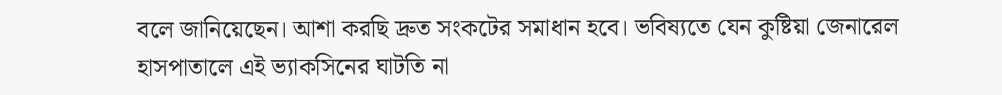বলে জানিয়েছেন। আশা করছি দ্রুত সংকটের সমাধান হবে। ভবিষ্যতে যেন কুষ্টিয়া জেনারেল হাসপাতালে এই ভ্যাকসিনের ঘাটতি না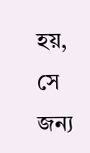হয়, সে জন্য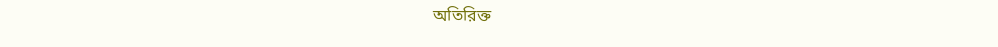অতিরিক্ত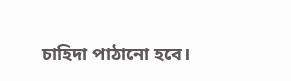চাহিদা পাঠানো হবে।